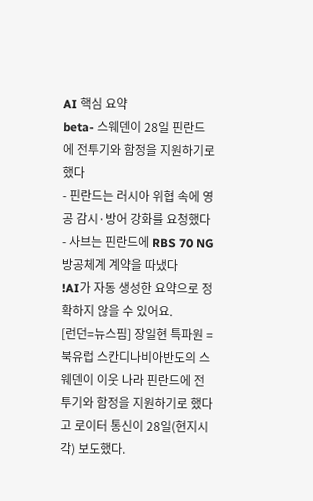AI 핵심 요약
beta- 스웨덴이 28일 핀란드에 전투기와 함정을 지원하기로 했다
- 핀란드는 러시아 위협 속에 영공 감시·방어 강화를 요청했다
- 사브는 핀란드에 RBS 70 NG 방공체계 계약을 따냈다
!AI가 자동 생성한 요약으로 정확하지 않을 수 있어요.
[런던=뉴스핌] 장일현 특파원 = 북유럽 스칸디나비아반도의 스웨덴이 이웃 나라 핀란드에 전투기와 함정을 지원하기로 했다고 로이터 통신이 28일(현지시각) 보도했다.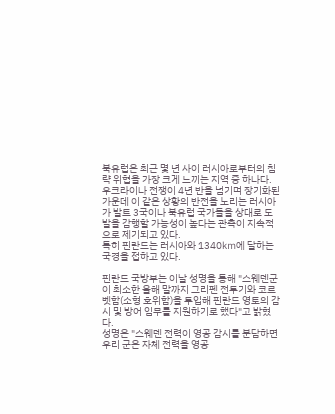북유럽은 최근 몇 년 사이 러시아로부터의 침략 위협을 가장 크게 느끼는 지역 중 하나다. 우크라이나 전쟁이 4년 반을 넘기며 장기화된 가운데 이 같은 상황의 반전을 노리는 러시아가 발트 3국이나 북유럽 국가들을 상대로 도발을 감행할 가능성이 높다는 관측이 지속적으로 제기되고 있다.
특히 핀란드는 러시아와 1340㎞에 달하는 국경을 접하고 있다.

핀란드 국방부는 이날 성명을 통해 "스웨덴군이 최소한 올해 말까지 그리펜 전투기와 코르벳함(소형 호위함)을 투입해 핀란드 영토의 감시 및 방어 임무를 지원하기로 했다"고 밝혔다.
성명은 "스웨덴 전력이 영공 감시를 분담하면 우리 군은 자체 전력을 영공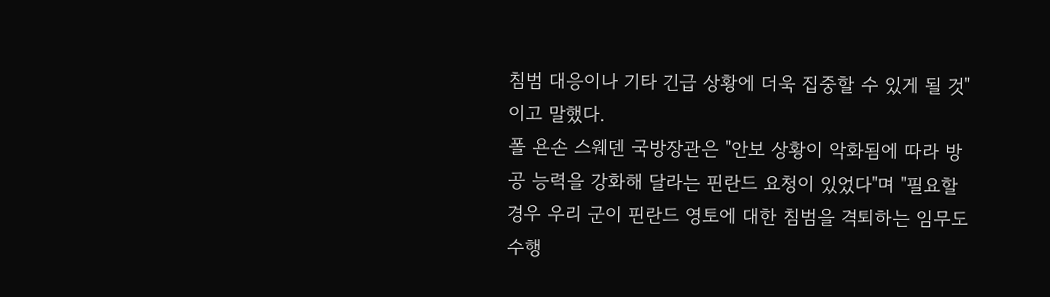침범 대응이나 기타 긴급 상황에 더욱 집중할 수 있게 될 것"이고 말했다.
폴 욘손 스웨덴 국방장관은 "안보 상황이 악화됨에 따라 방공 능력을 강화해 달라는 핀란드 요청이 있었다"며 "필요할 경우 우리 군이 핀란드 영토에 대한 침범을 격퇴하는 임무도 수행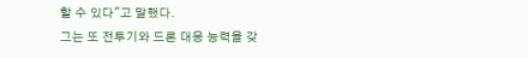할 수 있다"고 말했다.
그는 또 전투기와 드론 대응 능력을 갖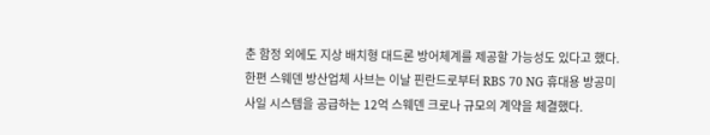춘 함정 외에도 지상 배치형 대드론 방어체계를 제공할 가능성도 있다고 했다.
한편 스웨덴 방산업체 사브는 이날 핀란드로부터 RBS 70 NG 휴대용 방공미사일 시스템을 공급하는 12억 스웨덴 크로나 규모의 계약을 체결했다.